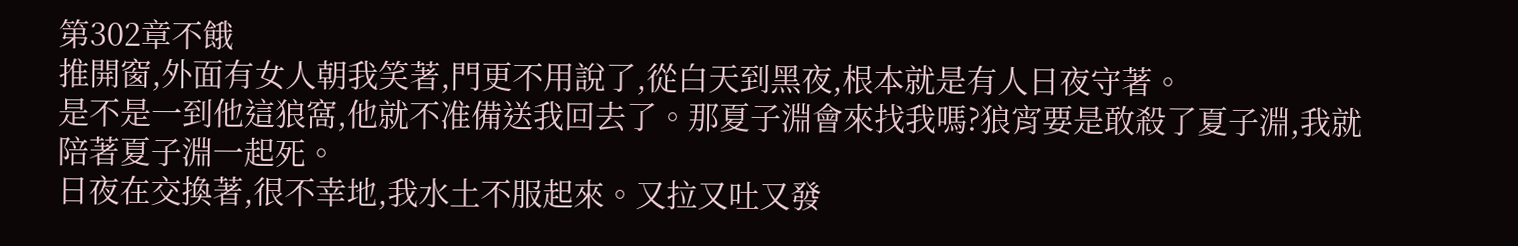第302章不餓
推開窗,外面有女人朝我笑著,門更不用說了,從白天到黑夜,根本就是有人日夜守著。
是不是一到他這狼窩,他就不准備送我回去了。那夏子淵會來找我嗎?狼宵要是敢殺了夏子淵,我就陪著夏子淵一起死。
日夜在交換著,很不幸地,我水土不服起來。又拉又吐又發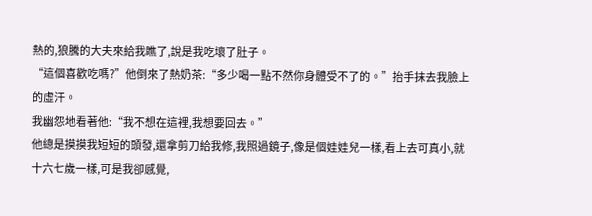熱的,狼騰的大夫來給我瞧了,說是我吃壞了肚子。
“這個喜歡吃嗎?”他倒來了熱奶茶:“多少喝一點不然你身體受不了的。”抬手抹去我臉上的虛汗。
我幽怨地看著他:“我不想在這裡,我想要回去。”
他總是摸摸我短短的頭發,還拿剪刀給我修,我照過鏡子,像是個娃娃兒一樣,看上去可真小,就十六七歲一樣,可是我卻感覺,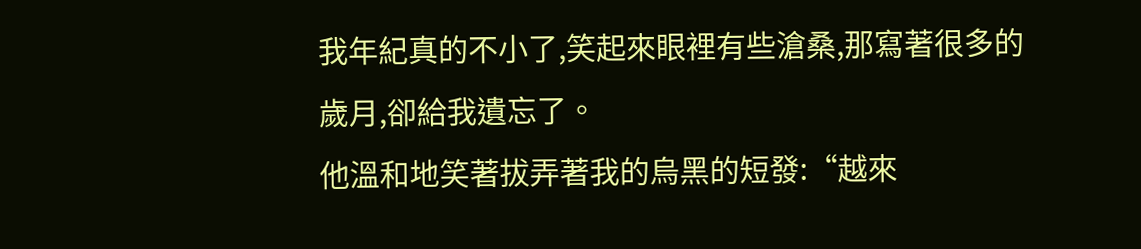我年紀真的不小了,笑起來眼裡有些滄桑,那寫著很多的歲月,卻給我遺忘了。
他溫和地笑著拔弄著我的烏黑的短發:“越來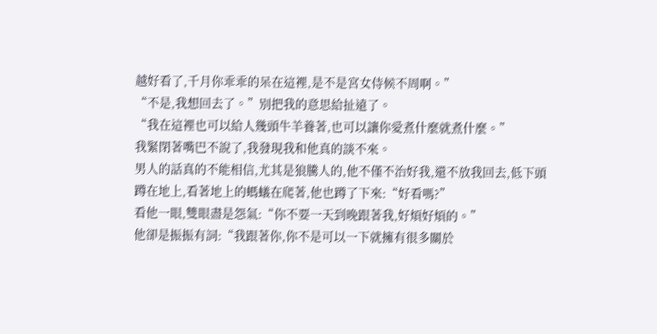越好看了,千月你乖乖的呆在這裡,是不是宮女侍候不周啊。”
“不是,我想回去了。”別把我的意思給扯遠了。
“我在這裡也可以給人幾頭牛羊養著,也可以讓你愛煮什麼就煮什麼。”
我緊閉著嘴巴不說了,我發現我和他真的談不來。
男人的話真的不能相信,尤其是狼騰人的,他不僅不治好我,還不放我回去,低下頭蹲在地上,看著地上的螞蟻在爬著,他也蹲了下來:“好看嗎?”
看他一眼,雙眼盡是怨氣:“你不要一天到晚跟著我,好煩好煩的。”
他卻是振振有詞:“我跟著你,你不是可以一下就擁有很多關於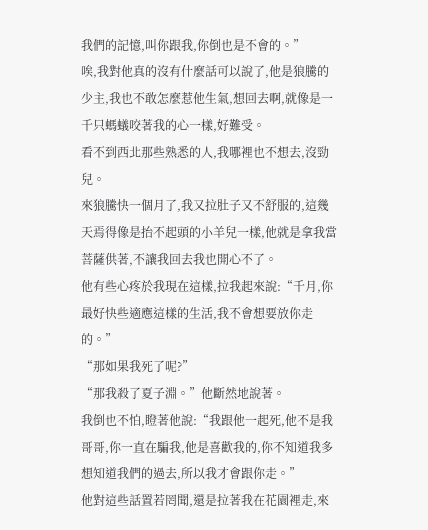我們的記憶,叫你跟我,你倒也是不會的。”
唉,我對他真的沒有什麼話可以說了,他是狼騰的少主,我也不敢怎麼惹他生氣,想回去啊,就像是一千只螞蟻咬著我的心一樣,好難受。
看不到西北那些熟悉的人,我哪裡也不想去,沒勁兒。
來狼騰快一個月了,我又拉肚子又不舒服的,這幾天焉得像是抬不起頭的小羊兒一樣,他就是拿我當菩薩供著,不讓我回去我也開心不了。
他有些心疼於我現在這樣,拉我起來說:“千月,你最好快些適應這樣的生活,我不會想要放你走的。”
“那如果我死了呢?”
“那我殺了夏子淵。”他斷然地說著。
我倒也不怕,瞪著他說:“我跟他一起死,他不是我哥哥,你一直在騙我,他是喜歡我的,你不知道我多想知道我們的過去,所以我才會跟你走。”
他對這些話置若罔聞,還是拉著我在花園裡走,來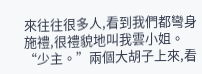來往往很多人,看到我們都彎身施禮,很禮貌地叫我雲小姐。
“少主。”兩個大胡子上來,看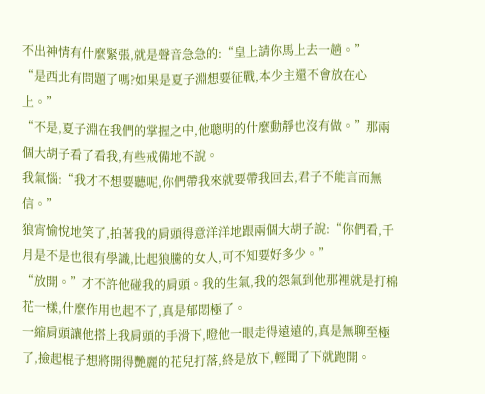不出神情有什麼緊張,就是聲音急急的:“皇上請你馬上去一趟。”
“是西北有問題了嗎?如果是夏子淵想要征戰,本少主還不會放在心上。”
“不是,夏子淵在我們的掌握之中,他聰明的什麼動靜也沒有做。”那兩個大胡子看了看我,有些戒備地不說。
我氣惱:“我才不想要聽呢,你們帶我來就要帶我回去,君子不能言而無信。”
狼宵愉悅地笑了,拍著我的肩頭得意洋洋地跟兩個大胡子說:“你們看,千月是不是也很有學識,比起狼騰的女人,可不知要好多少。”
“放開。”才不許他碰我的肩頭。我的生氣,我的怨氣到他那裡就是打棉花一樣,什麼作用也起不了,真是郁悶極了。
一縮肩頭讓他搭上我肩頭的手滑下,瞪他一眼走得遠遠的,真是無聊至極了,撿起棍子想將開得艷麗的花兒打落,終是放下,輕聞了下就跑開。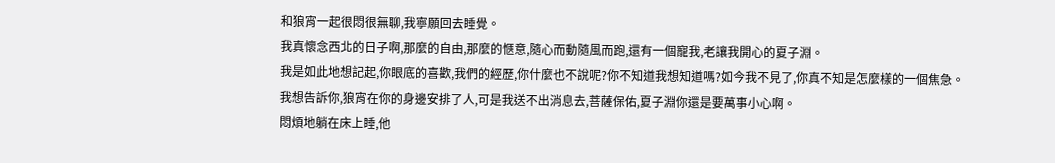和狼宵一起很悶很無聊,我寧願回去睡覺。
我真懷念西北的日子啊,那麼的自由,那麼的愜意,隨心而動隨風而跑,還有一個寵我,老讓我開心的夏子淵。
我是如此地想記起,你眼底的喜歡,我們的經歷,你什麼也不說呢?你不知道我想知道嗎?如今我不見了,你真不知是怎麼樣的一個焦急。
我想告訴你,狼宵在你的身邊安排了人,可是我送不出消息去,菩薩保佑,夏子淵你還是要萬事小心啊。
悶煩地躺在床上睡,他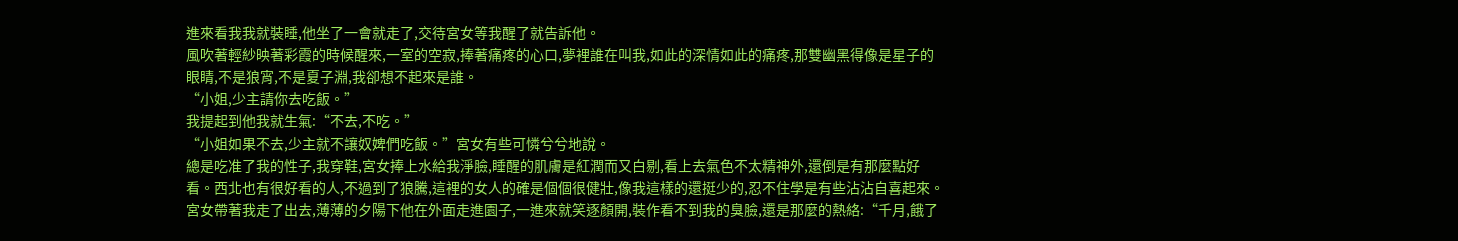進來看我我就裝睡,他坐了一會就走了,交待宮女等我醒了就告訴他。
風吹著輕紗映著彩霞的時候醒來,一室的空寂,捧著痛疼的心口,夢裡誰在叫我,如此的深情如此的痛疼,那雙幽黑得像是星子的眼睛,不是狼宵,不是夏子淵,我卻想不起來是誰。
“小姐,少主請你去吃飯。”
我提起到他我就生氣:“不去,不吃。”
“小姐如果不去,少主就不讓奴婢們吃飯。”宮女有些可憐兮兮地說。
總是吃准了我的性子,我穿鞋,宮女捧上水給我淨臉,睡醒的肌膚是紅潤而又白剔,看上去氣色不太精神外,還倒是有那麼點好看。西北也有很好看的人,不過到了狼騰,這裡的女人的確是個個很健壯,像我這樣的還挺少的,忍不住學是有些沾沾自喜起來。
宮女帶著我走了出去,薄薄的夕陽下他在外面走進園子,一進來就笑逐顏開,裝作看不到我的臭臉,還是那麼的熱絡:“千月,餓了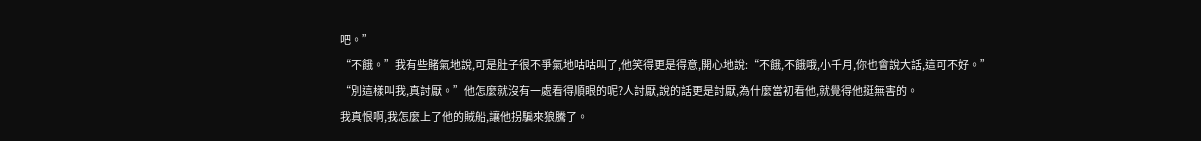吧。”
“不餓。”我有些賭氣地說,可是肚子很不爭氣地咕咕叫了,他笑得更是得意,開心地說:“不餓,不餓哦,小千月,你也會說大話,這可不好。”
“別這樣叫我,真討厭。”他怎麼就沒有一處看得順眼的呢?人討厭,說的話更是討厭,為什麼當初看他,就覺得他挺無害的。
我真恨啊,我怎麼上了他的賊船,讓他拐騙來狼騰了。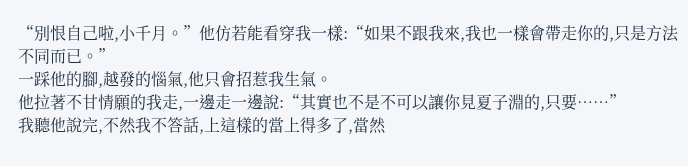“別恨自己啦,小千月。”他仿若能看穿我一樣:“如果不跟我來,我也一樣會帶走你的,只是方法不同而已。”
一踩他的腳,越發的惱氣,他只會招惹我生氣。
他拉著不甘情願的我走,一邊走一邊說:“其實也不是不可以讓你見夏子淵的,只要……”
我聽他說完,不然我不答話,上這樣的當上得多了,當然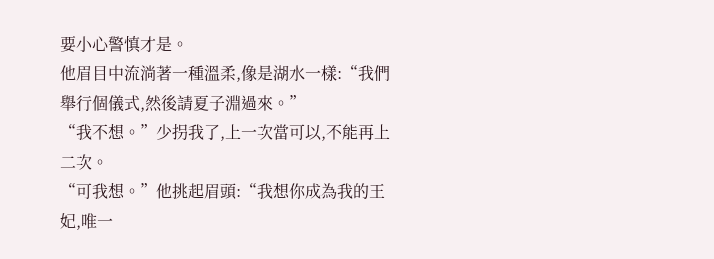要小心警慎才是。
他眉目中流淌著一種溫柔,像是湖水一樣:“我們舉行個儀式,然後請夏子淵過來。”
“我不想。”少拐我了,上一次當可以,不能再上二次。
“可我想。”他挑起眉頭:“我想你成為我的王妃,唯一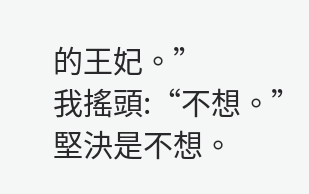的王妃。”
我搖頭:“不想。”堅決是不想。